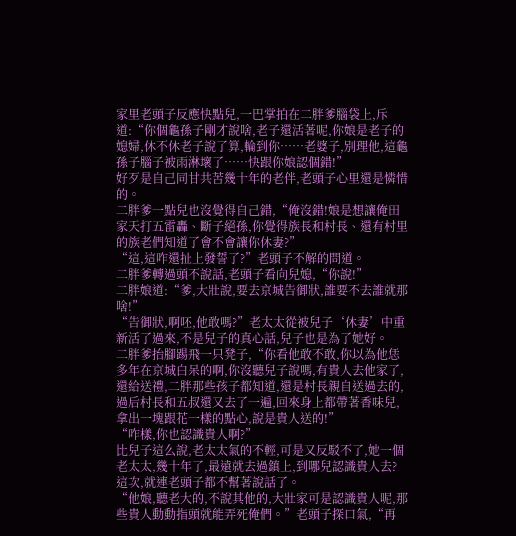家里老頭子反應快點兒,一巴掌拍在二胖爹腦袋上,斥道:“你個龜孫子剛才說啥,老子還活著呢,你娘是老子的媳婦,休不休老子說了算,輪到你……老婆子,別理他,這龜孫子腦子被雨淋壞了……快跟你娘認個錯!”
好歹是自己同甘共苦幾十年的老伴,老頭子心里還是憐惜的。
二胖爹一點兒也沒覺得自己錯,“俺沒錯!娘是想讓俺田家天打五雷轟、斷子絕孫,你覺得族長和村長、還有村里的族老們知道了會不會讓你休妻?”
“這,這咋還扯上發誓了?”老頭子不解的問道。
二胖爹轉過頭不說話,老頭子看向兒媳,“你說!”
二胖娘道:“爹,大壯說,要去京城告御狀,誰要不去誰就那啥!”
“告御狀,啊呸,他敢嗎?”老太太從被兒子‘休妻’中重新活了過來,不是兒子的真心話,兒子也是為了她好。
二胖爹抬腳踢飛一只凳子,“你看他敢不敢,你以為他恁多年在京城白呆的啊,你沒聽兒子說嗎,有貴人去他家了,還給送禮,二胖那些孩子都知道,還是村長親自送過去的,過后村長和五叔還又去了一遍,回來身上都帶著香味兒,拿出一塊跟花一樣的點心,說是貴人送的!”
“咋樣,你也認識貴人啊?”
比兒子這么說,老太太氣的不輕,可是又反駁不了,她一個老太太,幾十年了,最遠就去過鎮上,到哪兒認識貴人去?
這次,就連老頭子都不幫著說話了。
“他娘,聽老大的,不說其他的,大壯家可是認識貴人呢,那些貴人動動指頭就能弄死俺們。”老頭子探口氣,“再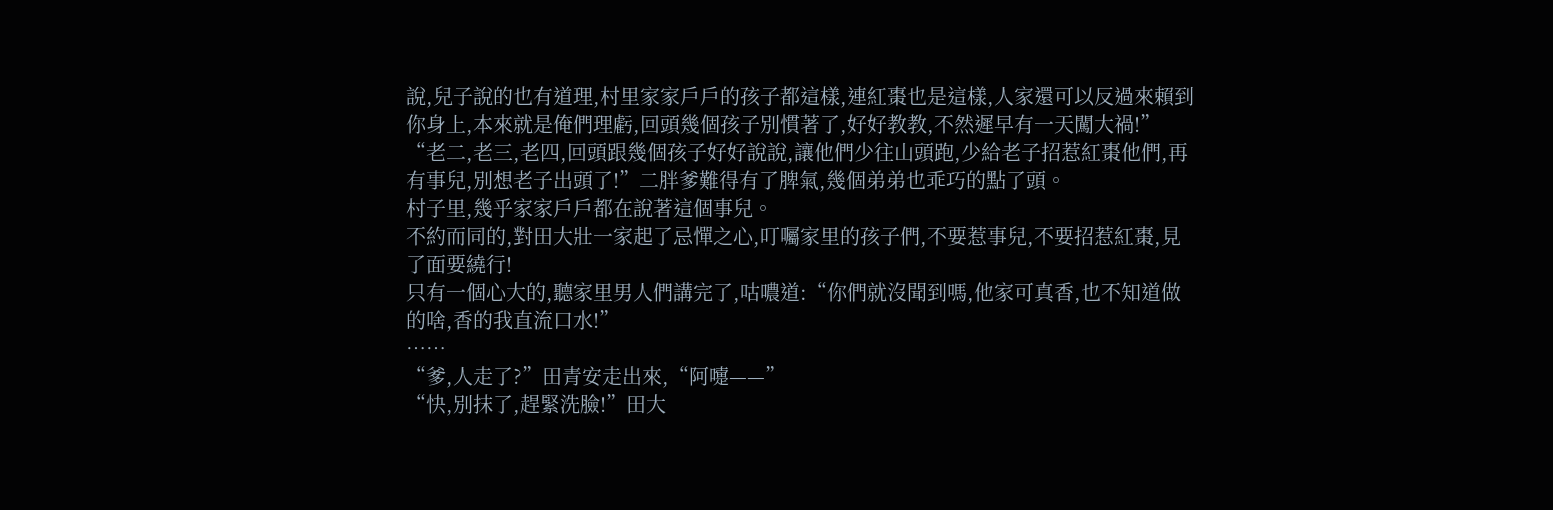說,兒子說的也有道理,村里家家戶戶的孩子都這樣,連紅棗也是這樣,人家還可以反過來賴到你身上,本來就是俺們理虧,回頭幾個孩子別慣著了,好好教教,不然遲早有一天闖大禍!”
“老二,老三,老四,回頭跟幾個孩子好好說說,讓他們少往山頭跑,少給老子招惹紅棗他們,再有事兒,別想老子出頭了!”二胖爹難得有了脾氣,幾個弟弟也乖巧的點了頭。
村子里,幾乎家家戶戶都在說著這個事兒。
不約而同的,對田大壯一家起了忌憚之心,叮囑家里的孩子們,不要惹事兒,不要招惹紅棗,見了面要繞行!
只有一個心大的,聽家里男人們講完了,咕噥道:“你們就沒聞到嗎,他家可真香,也不知道做的啥,香的我直流口水!”
……
“爹,人走了?”田青安走出來,“阿嚏——”
“快,別抹了,趕緊洗臉!”田大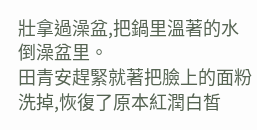壯拿過澡盆,把鍋里溫著的水倒澡盆里。
田青安趕緊就著把臉上的面粉洗掉,恢復了原本紅潤白皙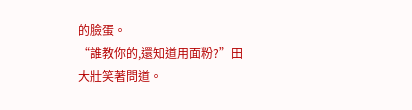的臉蛋。
“誰教你的,還知道用面粉?”田大壯笑著問道。